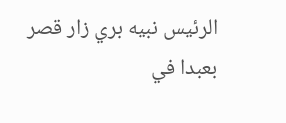الرئيس نبيه بري زار قصر بعبدا في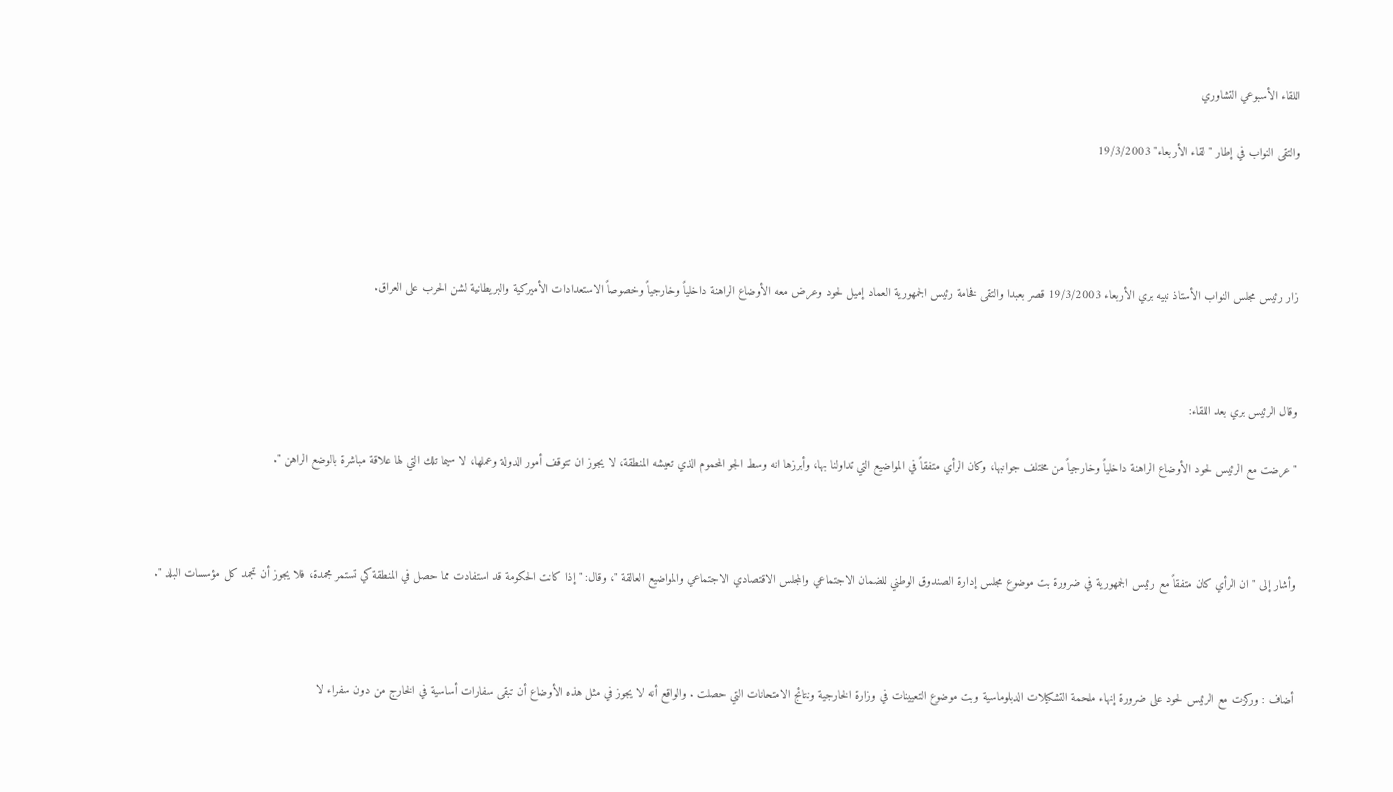اللقاء الأسبوعي التشاوري

والتقى النواب في إطار "لقاء الأربعاء" 19/3/2003




زار رئيس مجلس النواب الأستاذ نبيه بري الأربعاء 19/3/2003 قصر بعبدا والتقى فخامة رئيس الجمهورية العماد إميل لحود وعرض معه الأوضاع الراهنة داخلياً وخارجياً وخصوصاً الاستعدادات الأميركية والبريطانية لشن الحرب على العراق.



وقال الرئيس بري بعد اللقاء:

"عرضت مع الرئيس لحود الأوضاع الراهنة داخلياً وخارجياً من مختلف جوانبها، وكان الرأي متفقاً في المواضيع التي تداولنا بها، وأبرزها انه وسط الجو المحموم الذي تعيشه المنطقة، لا يجوز ان تتوقف أمور الدولة وعملها، لا سيما تلك التي لها علاقة مباشرة بالوضع الراهن ".



وأشار إلى " ان الرأي كان متفقاً مع رئيس الجمهورية في ضرورة بت موضوع مجلس إدارة الصندوق الوطني للضمان الاجتماعي والمجلس الاقتصادي الاجتماعي والمواضيع العالقة "، وقال: " إذا كانت الحكومة قد استفادت مما حصل في المنطقة كي تستمر مجمدة، فلا يجوز أن تجمد كل مؤسسات البلد ".



أضاف : وركزت مع الرئيس لحود على ضرورة إنهاء ملحمة التشكيلات الدبلوماسية وبت موضوع التعيينات في وزارة الخارجية ونتائج الامتحانات التي حصلت . والواقع أنه لا يجوز في مثل هذه الأوضاع أن تبقى سفارات أساسية في الخارج من دون سفراء لا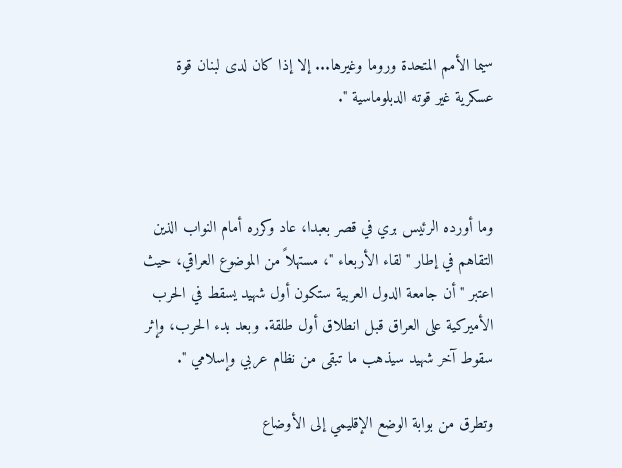سيما الأمم المتحدة وروما وغيرها... إلا إذا كان لدى لبنان قوة عسكرية غير قوته الدبلوماسية ".



وما أورده الرئيس بري في قصر بعبدا، عاد وكرره أمام النواب الذين التقاهم في إطار " لقاء الأربعاء "، مستهلاً من الموضوع العراقي، حيث اعتبر " أن جامعة الدول العربية ستكون أول شهيد يسقط في الحرب الأميركية على العراق قبل انطلاق أول طلقة. وبعد بدء الحرب، وإثر سقوط آخر شهيد سيذهب ما تبقى من نظام عربي وإسلامي ".

وتطرق من بوابة الوضع الإقليمي إلى الأوضاع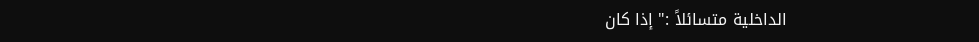الداخلية متسائلاً :" إذا كان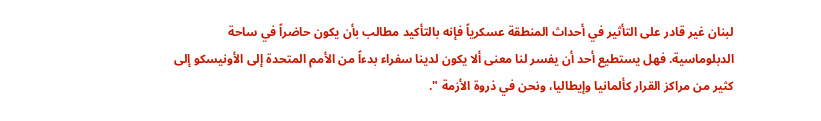لبنان غير قادر على التأثير في أحداث المنطقة عسكرياً فإنه بالتأكيد مطالب بأن يكون حاضراً في ساحة الدبلوماسية. فهل يستطيع أحد أن يفسر لنا معنى ألا يكون لدينا سفراء بدءاً من الأمم المتحدة إلى الأونيسكو إلى كثير من مراكز القرار كألمانيا وإيطاليا، ونحن في ذروة الأزمة ".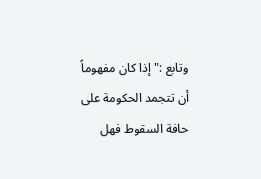وتابع :" إذا كان مفهوماً أن تتجمد الحكومة على حافة السقوط فهل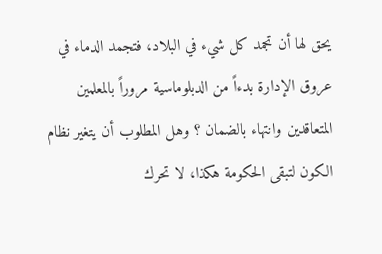يحق لها أن تجمد كل شيء في البلاد، فتجمد الدماء في عروق الإدارة بدءاً من الدبلوماسية مروراً بالمعلمين المتعاقدين وانتهاء بالضمان ؟ وهل المطلوب أن يتغير نظام الكون لتبقى الحكومة هكذا، لا تحرك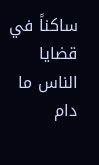ساكناً في قضايا الناس ما دام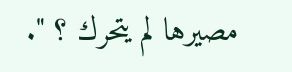مصيرها لم يتحرك ؟ ".